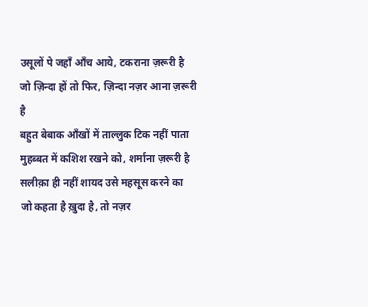उसूलों पे जहाँ आँच आये, टकराना ज़रूरी है
जो ज़िन्दा हों तो फिर, ज़िन्दा नज़र आना ज़रूरी है
बहुत बेबाक आँखों में ताल्लुक टिक नहीं पाता
मुहब्बत में कशिश रखने को, शर्माना ज़रूरी है
सलीक़ा ही नहीं शायद उसे महसूस करने का
जो कहता है ख़ुदा है, तो नज़र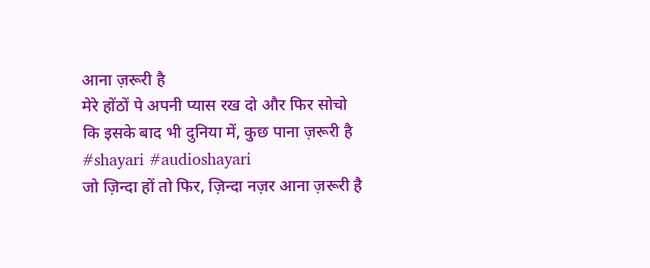आना ज़रूरी है
मेरे होंठों पे अपनी प्यास रख दो और फिर सोचो
कि इसके बाद भी दुनिया में, कुछ पाना ज़रूरी है
#shayari #audioshayari
जो ज़िन्दा हों तो फिर, ज़िन्दा नज़र आना ज़रूरी है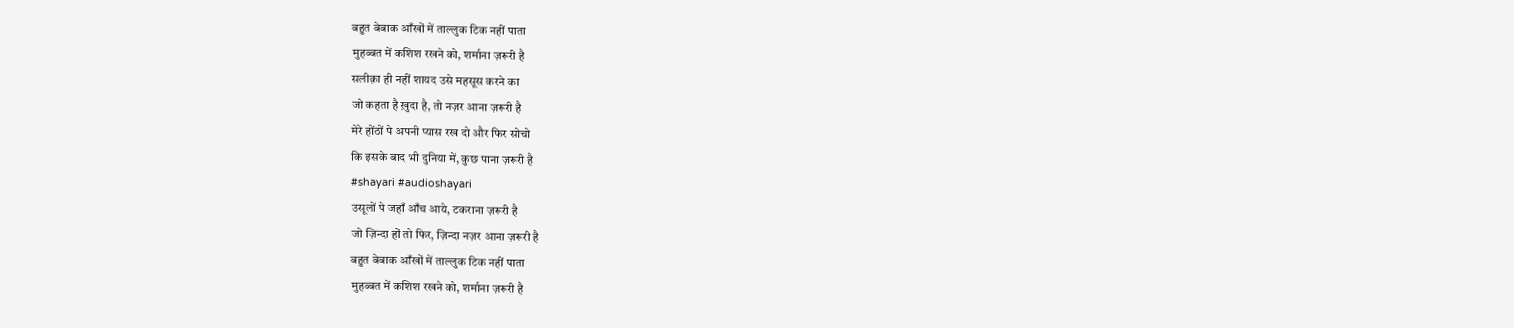बहुत बेबाक आँखों में ताल्लुक टिक नहीं पाता
मुहब्बत में कशिश रखने को, शर्माना ज़रूरी है
सलीक़ा ही नहीं शायद उसे महसूस करने का
जो कहता है ख़ुदा है, तो नज़र आना ज़रूरी है
मेरे होंठों पे अपनी प्यास रख दो और फिर सोचो
कि इसके बाद भी दुनिया में, कुछ पाना ज़रूरी है
#shayari #audioshayari
उसूलों पे जहाँ आँच आये, टकराना ज़रूरी है
जो ज़िन्दा हों तो फिर, ज़िन्दा नज़र आना ज़रूरी है
बहुत बेबाक आँखों में ताल्लुक टिक नहीं पाता
मुहब्बत में कशिश रखने को, शर्माना ज़रूरी है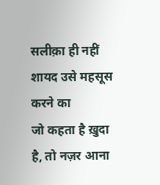सलीक़ा ही नहीं शायद उसे महसूस करने का
जो कहता है ख़ुदा है, तो नज़र आना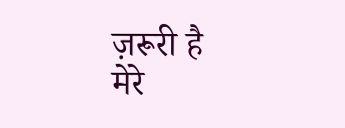ज़रूरी है
मेरे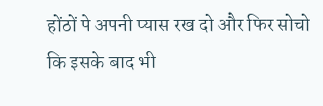होंठों पे अपनी प्यास रख दो और फिर सोचो
कि इसके बाद भी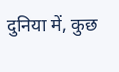दुनिया में, कुछ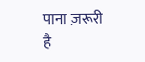पाना ज़रूरी है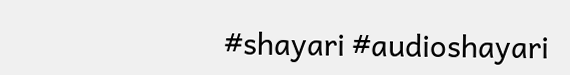#shayari #audioshayari